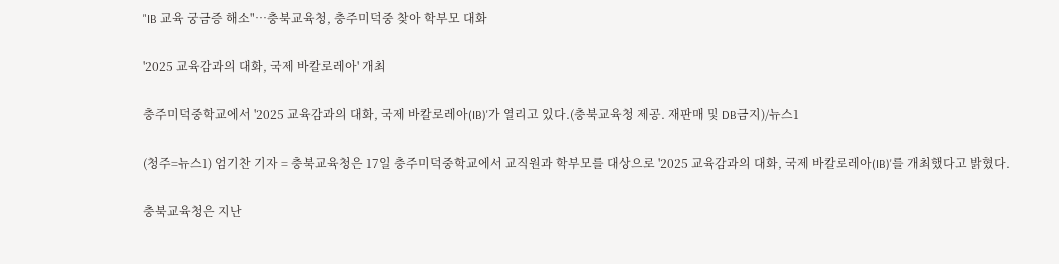"IB 교육 궁금증 해소"…충북교육청, 충주미덕중 찾아 학부모 대화

'2025 교육감과의 대화, 국제 바칼로레아' 개최

충주미덕중학교에서 '2025 교육감과의 대화, 국제 바칼로레아(IB)'가 열리고 있다.(충북교육청 제공. 재판매 및 DB금지)/뉴스1

(청주=뉴스1) 엄기찬 기자 = 충북교육청은 17일 충주미덕중학교에서 교직원과 학부모를 대상으로 '2025 교육감과의 대화, 국제 바칼로레아(IB)'를 개최했다고 밝혔다.

충북교육청은 지난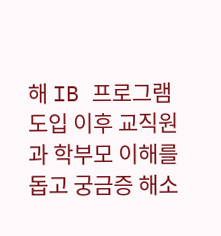해 IB 프로그램 도입 이후 교직원과 학부모 이해를 돕고 궁금증 해소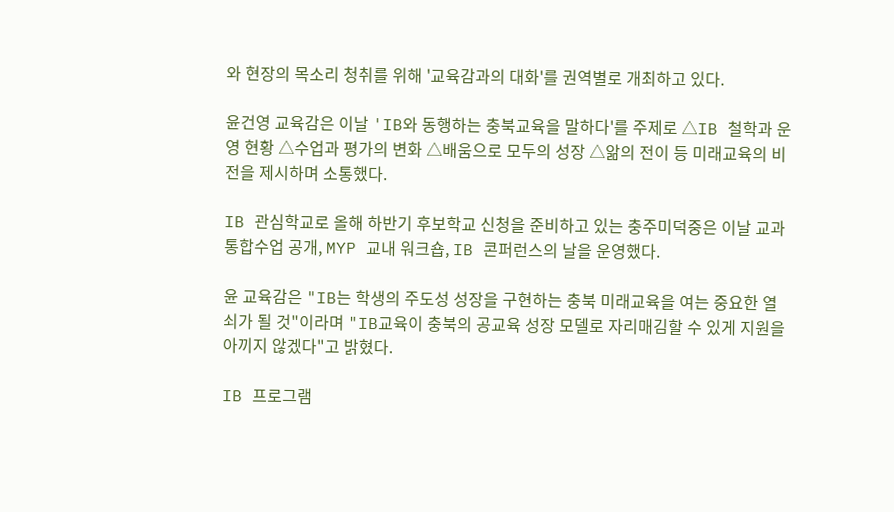와 현장의 목소리 청취를 위해 '교육감과의 대화'를 권역별로 개최하고 있다.

윤건영 교육감은 이날 'IB와 동행하는 충북교육을 말하다'를 주제로 △IB 철학과 운영 현황 △수업과 평가의 변화 △배움으로 모두의 성장 △앎의 전이 등 미래교육의 비전을 제시하며 소통했다.

IB 관심학교로 올해 하반기 후보학교 신청을 준비하고 있는 충주미덕중은 이날 교과통합수업 공개, MYP 교내 워크숍, IB 콘퍼런스의 날을 운영했다.

윤 교육감은 "IB는 학생의 주도성 성장을 구현하는 충북 미래교육을 여는 중요한 열쇠가 될 것"이라며 "IB교육이 충북의 공교육 성장 모델로 자리매김할 수 있게 지원을 아끼지 않겠다"고 밝혔다.

IB 프로그램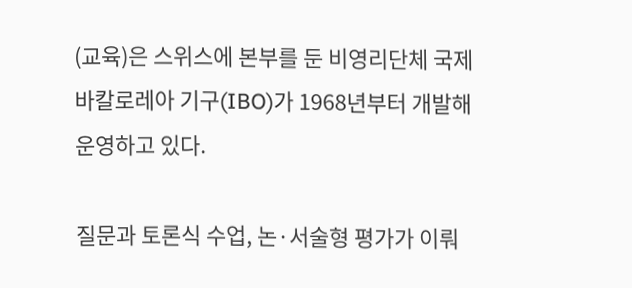(교육)은 스위스에 본부를 둔 비영리단체 국제 바칼로레아 기구(IBO)가 1968년부터 개발해 운영하고 있다.

질문과 토론식 수업, 논·서술형 평가가 이뤄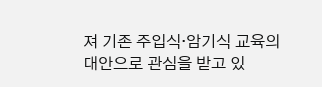져 기존 주입식·암기식 교육의 대안으로 관심을 받고 있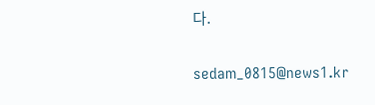다.

sedam_0815@news1.kr